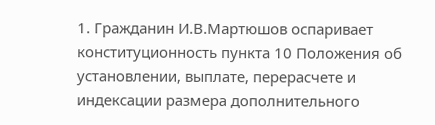1. Гражданин И.В.Мартюшов оспаривает конституционность пункта 10 Положения об установлении, выплате, перерасчете и индексации размера дополнительного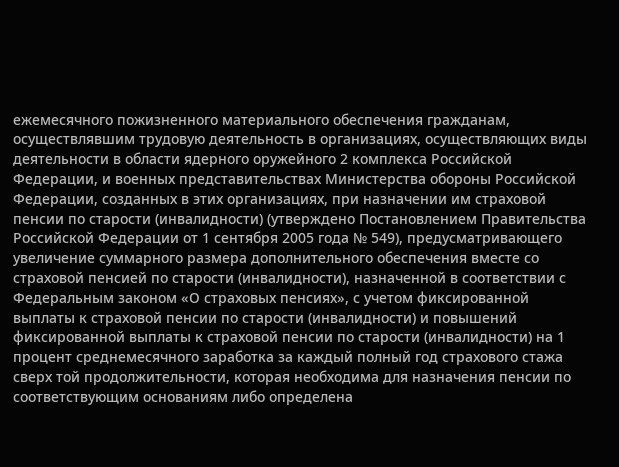ежемесячного пожизненного материального обеспечения гражданам, осуществлявшим трудовую деятельность в организациях, осуществляющих виды деятельности в области ядерного оружейного 2 комплекса Российской Федерации, и военных представительствах Министерства обороны Российской Федерации, созданных в этих организациях, при назначении им страховой пенсии по старости (инвалидности) (утверждено Постановлением Правительства Российской Федерации от 1 сентября 2005 года № 549), предусматривающего увеличение суммарного размера дополнительного обеспечения вместе со страховой пенсией по старости (инвалидности), назначенной в соответствии с Федеральным законом «О страховых пенсиях», с учетом фиксированной выплаты к страховой пенсии по старости (инвалидности) и повышений фиксированной выплаты к страховой пенсии по старости (инвалидности) на 1 процент среднемесячного заработка за каждый полный год страхового стажа сверх той продолжительности, которая необходима для назначения пенсии по соответствующим основаниям либо определена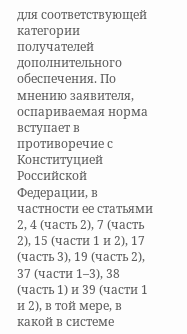для соответствующей категории получателей дополнительного обеспечения. По мнению заявителя, оспариваемая норма вступает в противоречие с Конституцией Российской Федерации, в частности ее статьями 2, 4 (часть 2), 7 (часть 2), 15 (части 1 и 2), 17 (часть 3), 19 (часть 2), 37 (части 1–3), 38 (часть 1) и 39 (части 1 и 2), в той мере, в какой в системе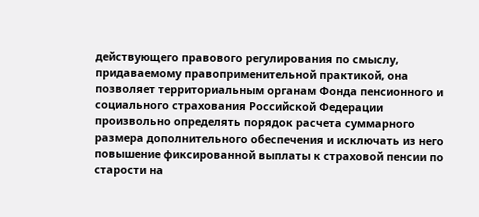действующего правового регулирования по смыслу, придаваемому правоприменительной практикой, она позволяет территориальным органам Фонда пенсионного и социального страхования Российской Федерации произвольно определять порядок расчета суммарного размера дополнительного обеспечения и исключать из него повышение фиксированной выплаты к страховой пенсии по старости на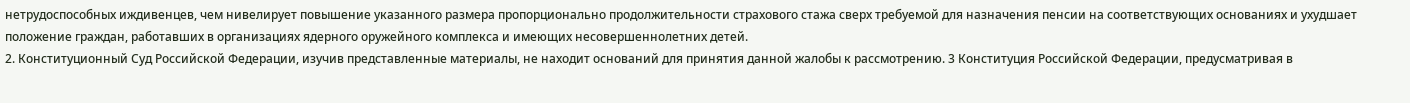нетрудоспособных иждивенцев, чем нивелирует повышение указанного размера пропорционально продолжительности страхового стажа сверх требуемой для назначения пенсии на соответствующих основаниях и ухудшает положение граждан, работавших в организациях ядерного оружейного комплекса и имеющих несовершеннолетних детей.
2. Конституционный Суд Российской Федерации, изучив представленные материалы, не находит оснований для принятия данной жалобы к рассмотрению. 3 Конституция Российской Федерации, предусматривая в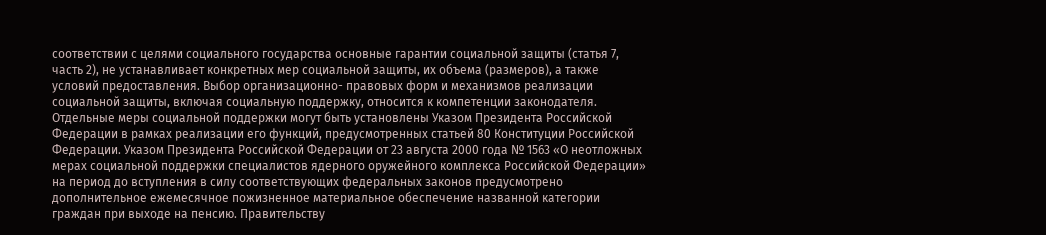соответствии с целями социального государства основные гарантии социальной защиты (статья 7, часть 2), не устанавливает конкретных мер социальной защиты, их объема (размеров), а также условий предоставления. Выбор организационно- правовых форм и механизмов реализации социальной защиты, включая социальную поддержку, относится к компетенции законодателя. Отдельные меры социальной поддержки могут быть установлены Указом Президента Российской Федерации в рамках реализации его функций, предусмотренных статьей 80 Конституции Российской Федерации. Указом Президента Российской Федерации от 23 августа 2000 года № 1563 «О неотложных мерах социальной поддержки специалистов ядерного оружейного комплекса Российской Федерации» на период до вступления в силу соответствующих федеральных законов предусмотрено дополнительное ежемесячное пожизненное материальное обеспечение названной категории граждан при выходе на пенсию. Правительству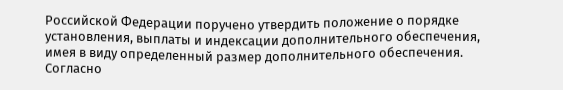Российской Федерации поручено утвердить положение о порядке установления, выплаты и индексации дополнительного обеспечения, имея в виду определенный размер дополнительного обеспечения. Согласно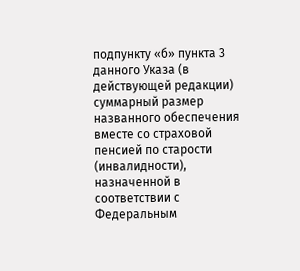подпункту «б» пункта 3 данного Указа (в действующей редакции) суммарный размер названного обеспечения вместе со страховой пенсией по старости (инвалидности), назначенной в соответствии с Федеральным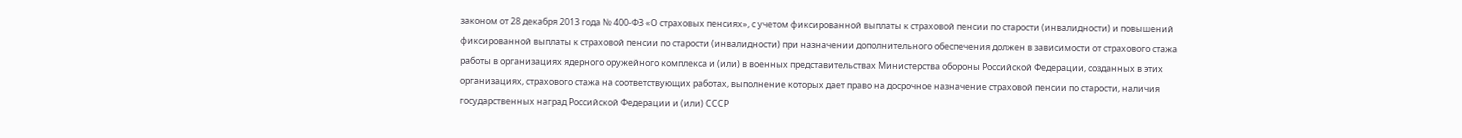законом от 28 декабря 2013 года № 400-ФЗ «О страховых пенсиях», с учетом фиксированной выплаты к страховой пенсии по старости (инвалидности) и повышений фиксированной выплаты к страховой пенсии по старости (инвалидности) при назначении дополнительного обеспечения должен в зависимости от страхового стажа работы в организациях ядерного оружейного комплекса и (или) в военных представительствах Министерства обороны Российской Федерации, созданных в этих организациях, страхового стажа на соответствующих работах, выполнение которых дает право на досрочное назначение страховой пенсии по старости, наличия государственных наград Российской Федерации и (или) СССР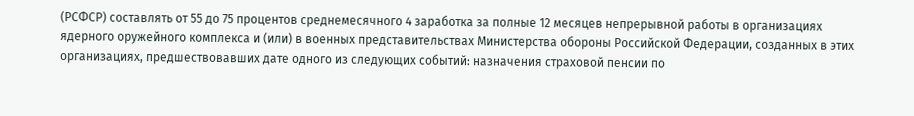(РСФСР) составлять от 55 до 75 процентов среднемесячного 4 заработка за полные 12 месяцев непрерывной работы в организациях ядерного оружейного комплекса и (или) в военных представительствах Министерства обороны Российской Федерации, созданных в этих организациях, предшествовавших дате одного из следующих событий: назначения страховой пенсии по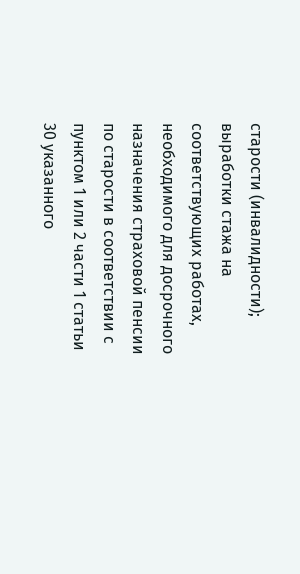старости (инвалидности); выработки стажа на соответствующих работах, необходимого для досрочного назначения страховой пенсии по старости в соответствии с пунктом 1 или 2 части 1 статьи 30 указанного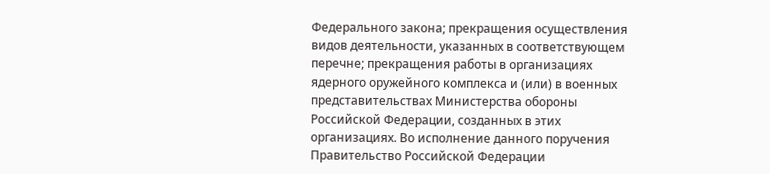Федерального закона; прекращения осуществления видов деятельности, указанных в соответствующем перечне; прекращения работы в организациях ядерного оружейного комплекса и (или) в военных представительствах Министерства обороны Российской Федерации, созданных в этих организациях. Во исполнение данного поручения Правительство Российской Федерации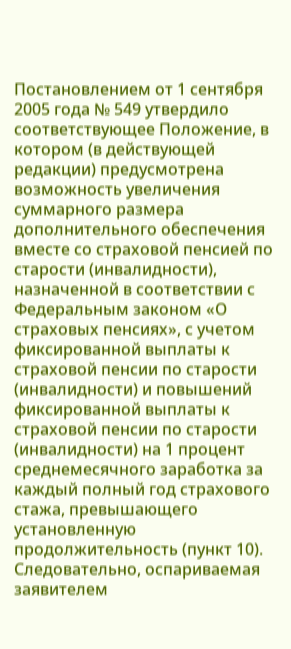Постановлением от 1 сентября 2005 года № 549 утвердило соответствующее Положение, в котором (в действующей редакции) предусмотрена возможность увеличения суммарного размера дополнительного обеспечения вместе со страховой пенсией по старости (инвалидности), назначенной в соответствии с Федеральным законом «О страховых пенсиях», с учетом фиксированной выплаты к страховой пенсии по старости (инвалидности) и повышений фиксированной выплаты к страховой пенсии по старости (инвалидности) на 1 процент среднемесячного заработка за каждый полный год страхового стажа, превышающего установленную продолжительность (пункт 10). Следовательно, оспариваемая заявителем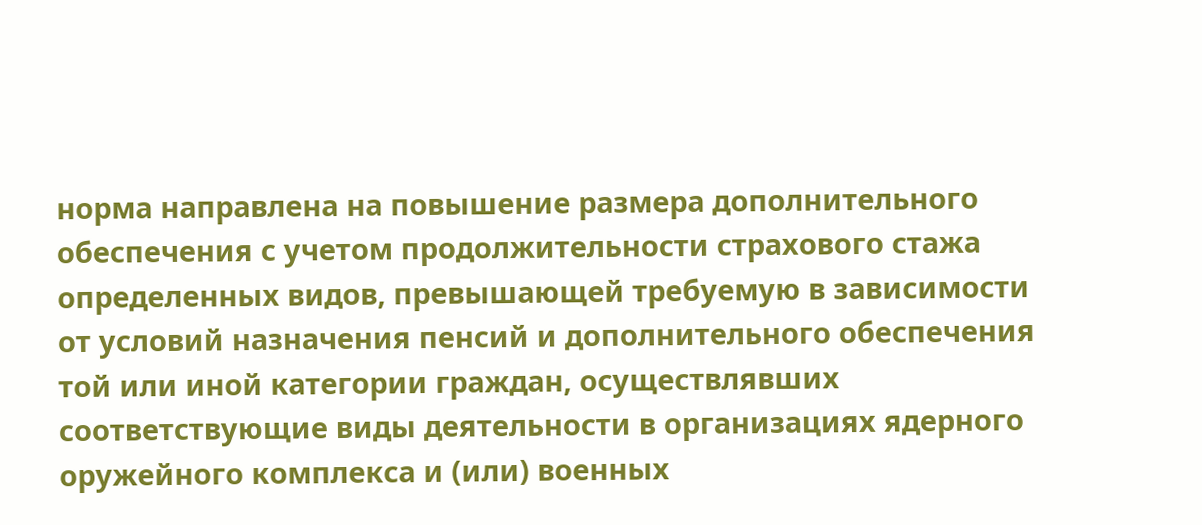норма направлена на повышение размера дополнительного обеспечения с учетом продолжительности страхового стажа определенных видов, превышающей требуемую в зависимости от условий назначения пенсий и дополнительного обеспечения той или иной категории граждан, осуществлявших соответствующие виды деятельности в организациях ядерного оружейного комплекса и (или) военных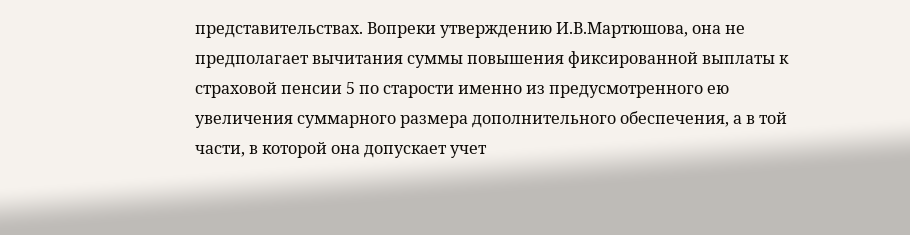представительствах. Вопреки утверждению И.В.Мартюшова, она не предполагает вычитания суммы повышения фиксированной выплаты к страховой пенсии 5 по старости именно из предусмотренного ею увеличения суммарного размера дополнительного обеспечения, а в той части, в которой она допускает учет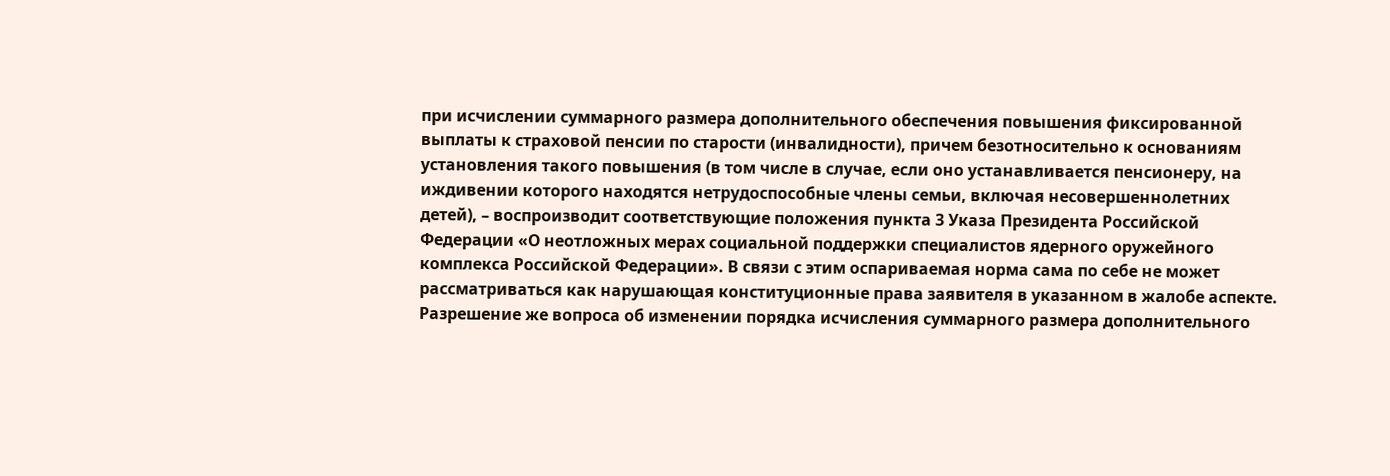при исчислении суммарного размера дополнительного обеспечения повышения фиксированной выплаты к страховой пенсии по старости (инвалидности), причем безотносительно к основаниям установления такого повышения (в том числе в случае, если оно устанавливается пенсионеру, на иждивении которого находятся нетрудоспособные члены семьи, включая несовершеннолетних детей), – воспроизводит соответствующие положения пункта 3 Указа Президента Российской Федерации «О неотложных мерах социальной поддержки специалистов ядерного оружейного комплекса Российской Федерации». В связи с этим оспариваемая норма сама по себе не может рассматриваться как нарушающая конституционные права заявителя в указанном в жалобе аспекте. Разрешение же вопроса об изменении порядка исчисления суммарного размера дополнительного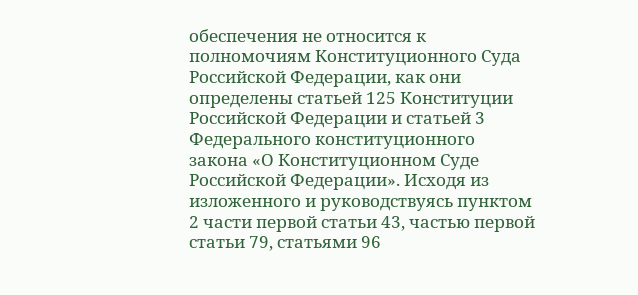обеспечения не относится к полномочиям Конституционного Суда Российской Федерации, как они определены статьей 125 Конституции Российской Федерации и статьей 3 Федерального конституционного закона «О Конституционном Суде Российской Федерации». Исходя из изложенного и руководствуясь пунктом 2 части первой статьи 43, частью первой статьи 79, статьями 96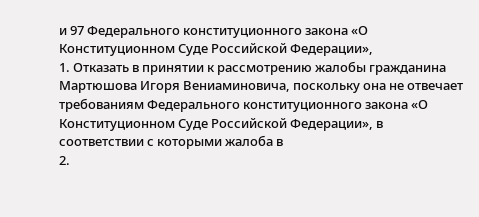и 97 Федерального конституционного закона «О Конституционном Суде Российской Федерации»,
1. Отказать в принятии к рассмотрению жалобы гражданина Мартюшова Игоря Вениаминовича, поскольку она не отвечает требованиям Федерального конституционного закона «О Конституционном Суде Российской Федерации», в соответствии с которыми жалоба в
2.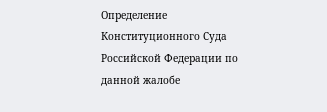Определение Конституционного Суда Российской Федерации по данной жалобе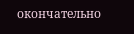окончательно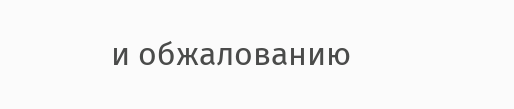и обжалованию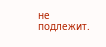не подлежит.